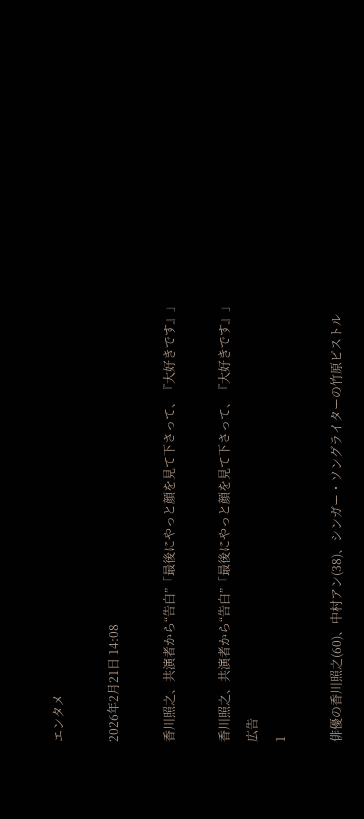エンタメ

2026年2月21日 14:08

香川照之、共演者から“告白”「最後にやっと顔を見て下さって、『大好きです』」

香川照之、共演者から“告白”「最後にやっと顔を見て下さって、『大好きです』」
広告
1

俳優の香川照之(60)、中村アン(38)、シンガー・ソングライターの竹原ピストル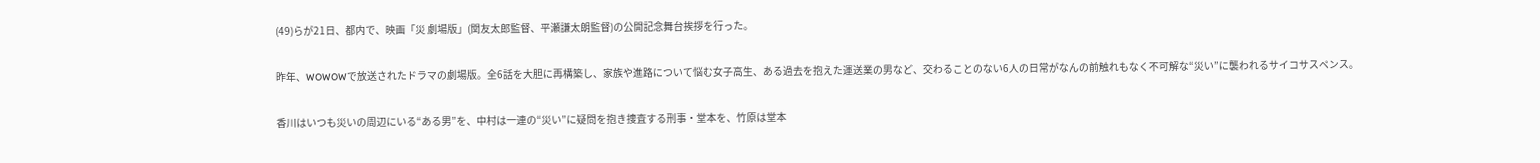(49)らが21日、都内で、映画「災 劇場版」(関友太郎監督、平瀬謙太朗監督)の公開記念舞台挨拶を行った。

昨年、WOWOWで放送されたドラマの劇場版。全6話を大胆に再構築し、家族や進路について悩む女子高生、ある過去を抱えた運送業の男など、交わることのない6人の日常がなんの前触れもなく不可解な“災い”に襲われるサイコサスペンス。

香川はいつも災いの周辺にいる“ある男”を、中村は一連の“災い”に疑問を抱き捜査する刑事・堂本を、竹原は堂本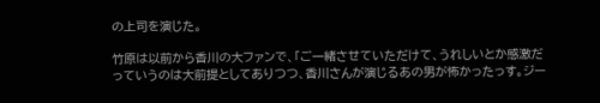の上司を演じた。

竹原は以前から香川の大ファンで、「ご一緒させていただけて、うれしいとか感激だっていうのは大前提としてありつつ、香川さんが演じるあの男が怖かったっす。ジー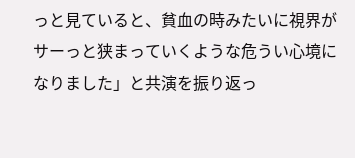っと見ていると、貧血の時みたいに視界がサーっと狭まっていくような危うい心境になりました」と共演を振り返っ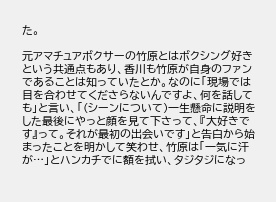た。

元アマチュアボクサーの竹原とはボクシング好きという共通点もあり、香川も竹原が自身のファンであることは知っていたとか。なのに「現場では目を合わせてくださらないんですよ、何を話しても」と言い、「(シーンについて)一生懸命に説明をした最後にやっと顔を見て下さって、『大好きです』って。それが最初の出会いです」と告白から始まったことを明かして笑わせ、竹原は「一気に汗が…」とハンカチでに額を拭い、タジタジになっ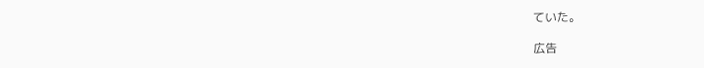ていた。

広告